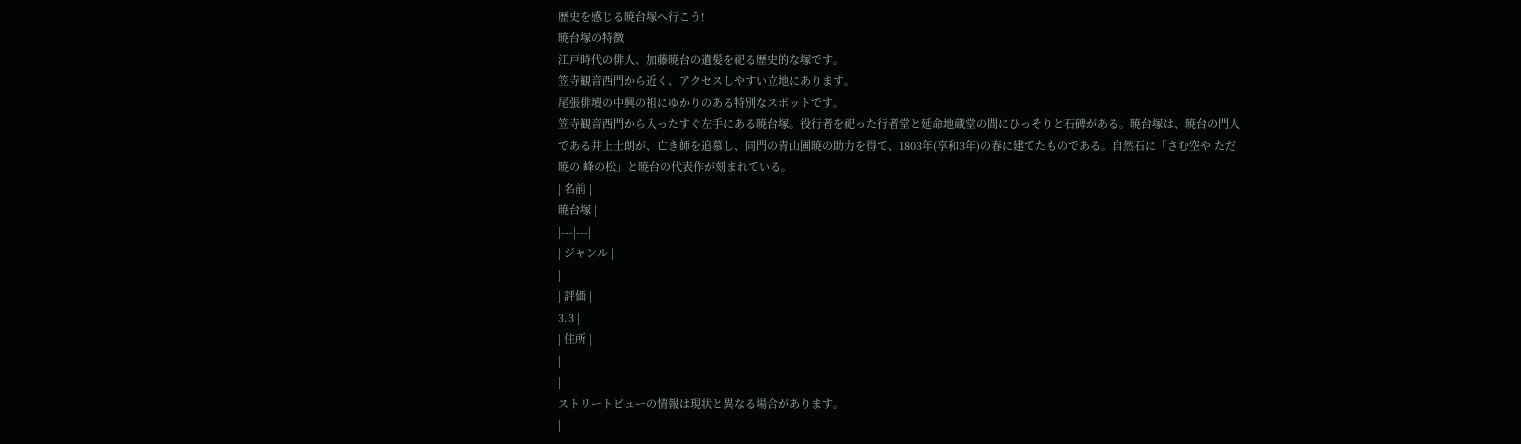歴史を感じる暁台塚へ行こう!
暁台塚の特徴
江戸時代の俳人、加藤暁台の遺髪を祀る歴史的な塚です。
笠寺観音西門から近く、アクセスしやすい立地にあります。
尾張俳壇の中興の祖にゆかりのある特別なスポットです。
笠寺観音西門から入ったすぐ左手にある暁台塚。役行者を祀った行者堂と延命地蔵堂の間にひっそりと石碑がある。暁台塚は、暁台の門人である井上士朗が、亡き師を追慕し、同門の青山圃暁の助力を得て、1803年(享和3年)の春に建てたものである。自然石に「さむ空や ただ暁の 峰の松」と暁台の代表作が刻まれている。
| 名前 |
暁台塚 |
|---|---|
| ジャンル |
|
| 評価 |
3.3 |
| 住所 |
|
|
ストリートビューの情報は現状と異なる場合があります。
|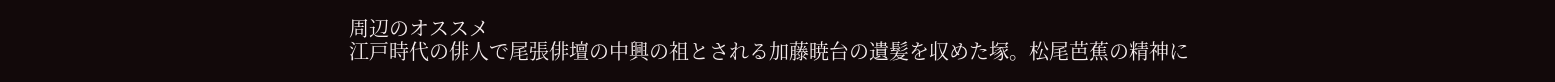周辺のオススメ
江戸時代の俳人で尾張俳壇の中興の祖とされる加藤暁台の遺髪を収めた塚。松尾芭蕉の精神に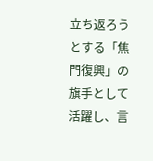立ち返ろうとする「焦門復興」の旗手として活躍し、言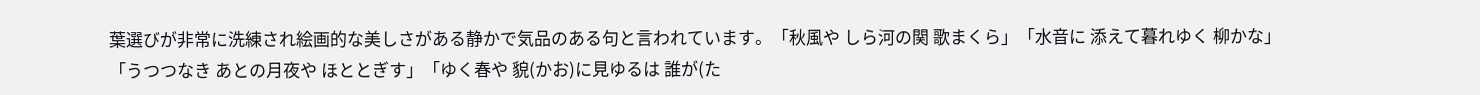葉選びが非常に洗練され絵画的な美しさがある静かで気品のある句と言われています。「秋風や しら河の関 歌まくら」「水音に 添えて暮れゆく 柳かな」「うつつなき あとの月夜や ほととぎす」「ゆく春や 貌(かお)に見ゆるは 誰が(た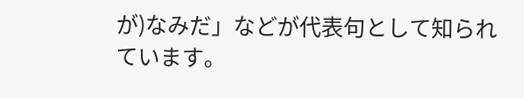が)なみだ」などが代表句として知られています。